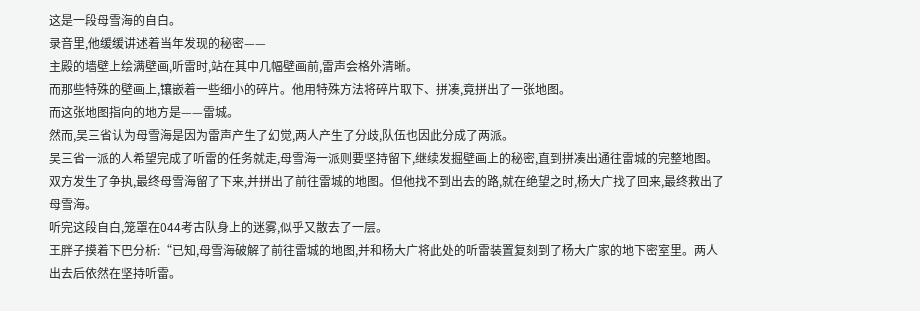这是一段母雪海的自白。
录音里,他缓缓讲述着当年发现的秘密——
主殿的墙壁上绘满壁画,听雷时,站在其中几幅壁画前,雷声会格外清晰。
而那些特殊的壁画上,镶嵌着一些细小的碎片。他用特殊方法将碎片取下、拼凑,竟拼出了一张地图。
而这张地图指向的地方是——雷城。
然而,吴三省认为母雪海是因为雷声产生了幻觉,两人产生了分歧,队伍也因此分成了两派。
吴三省一派的人希望完成了听雷的任务就走,母雪海一派则要坚持留下,继续发掘壁画上的秘密,直到拼凑出通往雷城的完整地图。
双方发生了争执,最终母雪海留了下来,并拼出了前往雷城的地图。但他找不到出去的路,就在绝望之时,杨大广找了回来,最终救出了母雪海。
听完这段自白,笼罩在044考古队身上的迷雾,似乎又散去了一层。
王胖子摸着下巴分析:“已知,母雪海破解了前往雷城的地图,并和杨大广将此处的听雷装置复刻到了杨大广家的地下密室里。两人出去后依然在坚持听雷。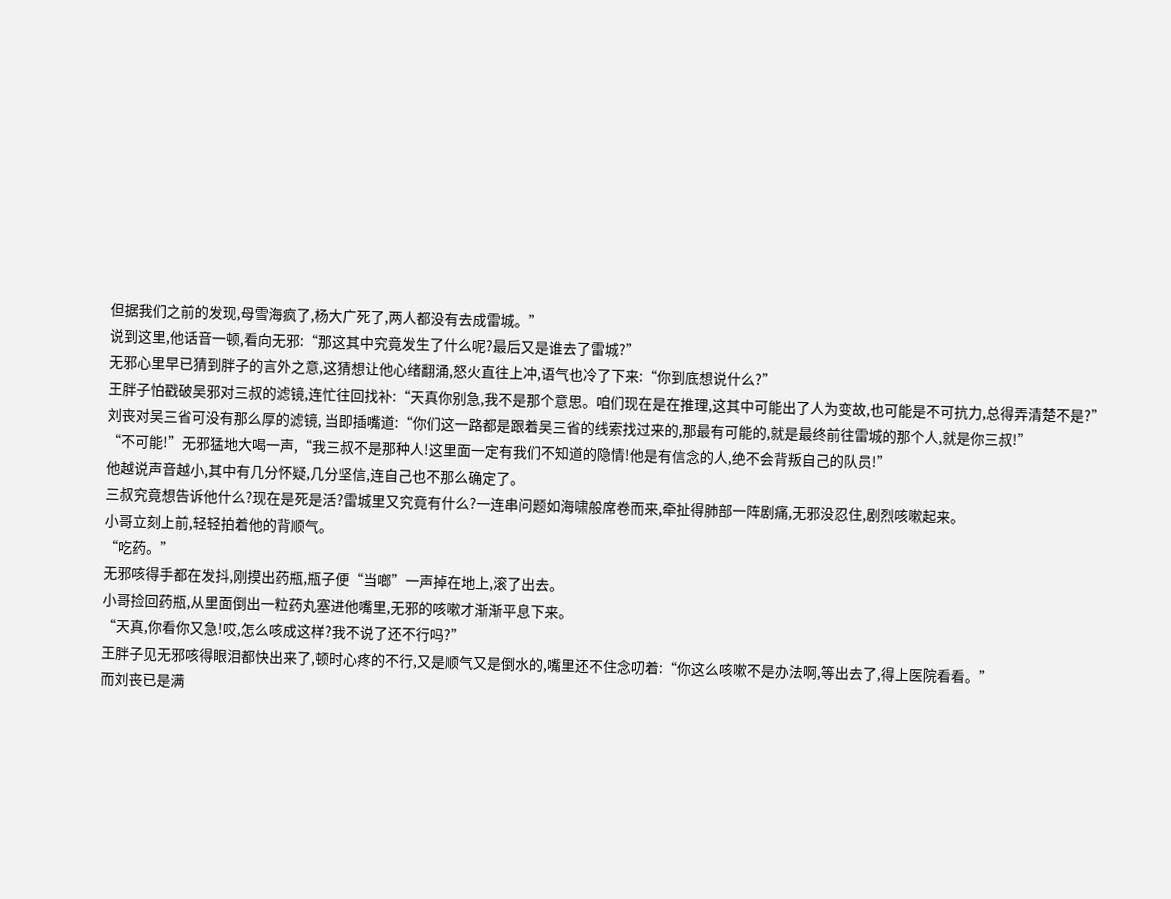但据我们之前的发现,母雪海疯了,杨大广死了,两人都没有去成雷城。”
说到这里,他话音一顿,看向无邪:“那这其中究竟发生了什么呢?最后又是谁去了雷城?”
无邪心里早已猜到胖子的言外之意,这猜想让他心绪翻涌,怒火直往上冲,语气也冷了下来:“你到底想说什么?”
王胖子怕戳破吴邪对三叔的滤镜,连忙往回找补:“天真你别急,我不是那个意思。咱们现在是在推理,这其中可能出了人为变故,也可能是不可抗力,总得弄清楚不是?”
刘丧对吴三省可没有那么厚的滤镜, 当即插嘴道:“你们这一路都是跟着吴三省的线索找过来的,那最有可能的,就是最终前往雷城的那个人,就是你三叔!”
“不可能!”无邪猛地大喝一声,“我三叔不是那种人!这里面一定有我们不知道的隐情!他是有信念的人,绝不会背叛自己的队员!”
他越说声音越小,其中有几分怀疑,几分坚信,连自己也不那么确定了。
三叔究竟想告诉他什么?现在是死是活?雷城里又究竟有什么?一连串问题如海啸般席卷而来,牵扯得肺部一阵剧痛,无邪没忍住,剧烈咳嗽起来。
小哥立刻上前,轻轻拍着他的背顺气。
“吃药。”
无邪咳得手都在发抖,刚摸出药瓶,瓶子便“当啷”一声掉在地上,滚了出去。
小哥捡回药瓶,从里面倒出一粒药丸塞进他嘴里,无邪的咳嗽才渐渐平息下来。
“天真,你看你又急!哎,怎么咳成这样?我不说了还不行吗?”
王胖子见无邪咳得眼泪都快出来了,顿时心疼的不行,又是顺气又是倒水的,嘴里还不住念叨着:“你这么咳嗽不是办法啊,等出去了,得上医院看看。”
而刘丧已是满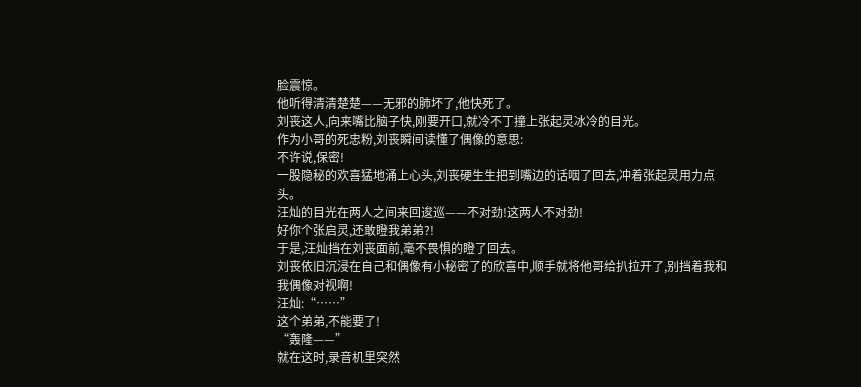脸震惊。
他听得清清楚楚——无邪的肺坏了,他快死了。
刘丧这人,向来嘴比脑子快,刚要开口,就冷不丁撞上张起灵冰冷的目光。
作为小哥的死忠粉,刘丧瞬间读懂了偶像的意思:
不许说,保密!
一股隐秘的欢喜猛地涌上心头,刘丧硬生生把到嘴边的话咽了回去,冲着张起灵用力点头。
汪灿的目光在两人之间来回逡巡——不对劲!这两人不对劲!
好你个张启灵,还敢瞪我弟弟?!
于是,汪灿挡在刘丧面前,毫不畏惧的瞪了回去。
刘丧依旧沉浸在自己和偶像有小秘密了的欣喜中,顺手就将他哥给扒拉开了,别挡着我和我偶像对视啊!
汪灿:“……”
这个弟弟,不能要了!
“轰隆——”
就在这时,录音机里突然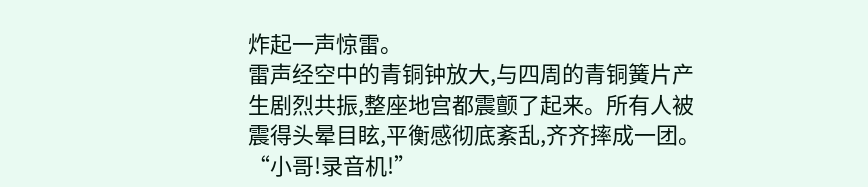炸起一声惊雷。
雷声经空中的青铜钟放大,与四周的青铜簧片产生剧烈共振,整座地宫都震颤了起来。所有人被震得头晕目眩,平衡感彻底紊乱,齐齐摔成一团。
“小哥!录音机!”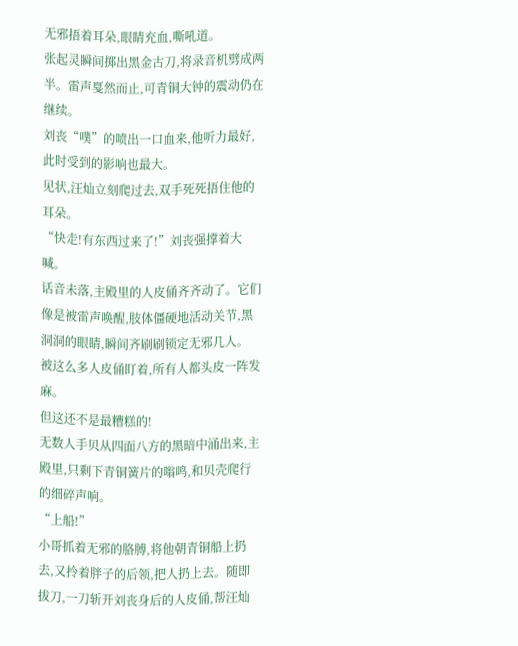无邪捂着耳朵,眼睛充血,嘶吼道。
张起灵瞬间掷出黑金古刀,将录音机劈成两半。雷声戛然而止,可青铜大钟的震动仍在继续。
刘丧“噗”的喷出一口血来,他听力最好,此时受到的影响也最大。
见状,汪灿立刻爬过去,双手死死捂住他的耳朵。
“快走!有东西过来了!”刘丧强撑着大喊。
话音未落,主殿里的人皮俑齐齐动了。它们像是被雷声唤醒,肢体僵硬地活动关节,黑洞洞的眼睛,瞬间齐刷刷锁定无邪几人。
被这么多人皮俑盯着,所有人都头皮一阵发麻。
但这还不是最糟糕的!
无数人手贝从四面八方的黑暗中涌出来,主殿里,只剩下青铜簧片的嗡鸣,和贝壳爬行的细碎声响。
“上船!”
小哥抓着无邪的胳膊,将他朝青铜船上扔去,又拎着胖子的后领,把人扔上去。随即拔刀,一刀斩开刘丧身后的人皮俑,帮汪灿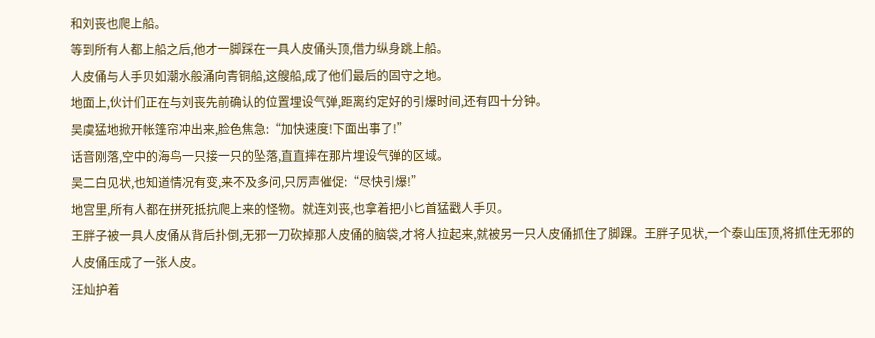和刘丧也爬上船。
等到所有人都上船之后,他才一脚踩在一具人皮俑头顶,借力纵身跳上船。
人皮俑与人手贝如潮水般涌向青铜船,这艘船,成了他们最后的固守之地。
地面上,伙计们正在与刘丧先前确认的位置埋设气弹,距离约定好的引爆时间,还有四十分钟。
吴虞猛地掀开帐篷帘冲出来,脸色焦急:“加快速度!下面出事了!”
话音刚落,空中的海鸟一只接一只的坠落,直直摔在那片埋设气弹的区域。
吴二白见状,也知道情况有变,来不及多问,只厉声催促:“尽快引爆!”
地宫里,所有人都在拼死抵抗爬上来的怪物。就连刘丧,也拿着把小匕首猛戳人手贝。
王胖子被一具人皮俑从背后扑倒,无邪一刀砍掉那人皮俑的脑袋,才将人拉起来,就被另一只人皮俑抓住了脚踝。王胖子见状,一个泰山压顶,将抓住无邪的人皮俑压成了一张人皮。
汪灿护着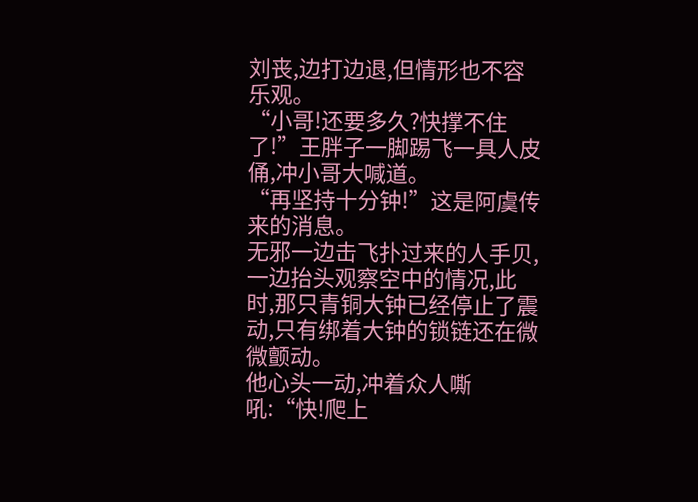刘丧,边打边退,但情形也不容乐观。
“小哥!还要多久?快撑不住了!”王胖子一脚踢飞一具人皮俑,冲小哥大喊道。
“再坚持十分钟!”这是阿虞传来的消息。
无邪一边击飞扑过来的人手贝,一边抬头观察空中的情况,此时,那只青铜大钟已经停止了震动,只有绑着大钟的锁链还在微微颤动。
他心头一动,冲着众人嘶吼:“快!爬上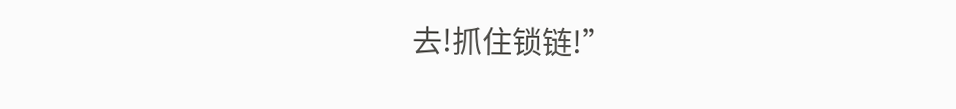去!抓住锁链!”